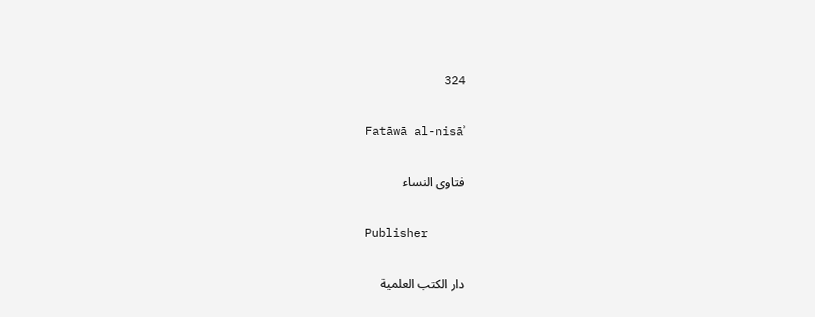324

Fatāwā al-nisāʾ

فتاوى النساء

Publisher

دار الكتب العلمية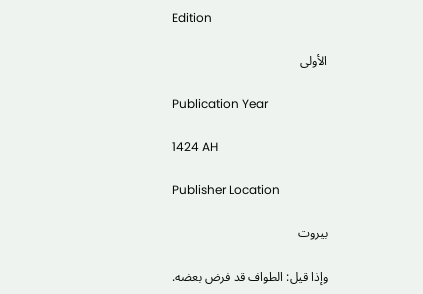Edition

الأولى

Publication Year

1424 AH

Publisher Location

بيروت

وإذا قيل: الطواف قد فرض بعضه.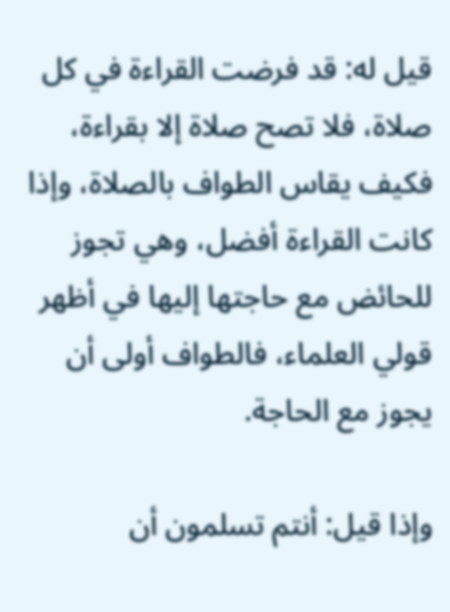قيل له: قد فرضت القراءة في كل صلاة، فلا تصح صلاة إلا بقراءة، فكيف يقاس الطواف بالصلاة، وإذا كانت القراءة أفضل، وهي تجوز للحائض مع حاجتها إليها في أظهر قولي العلماء، فالطواف أولى أن يجوز مع الحاجة.

وإذا قيل: أنتم تسلمون أن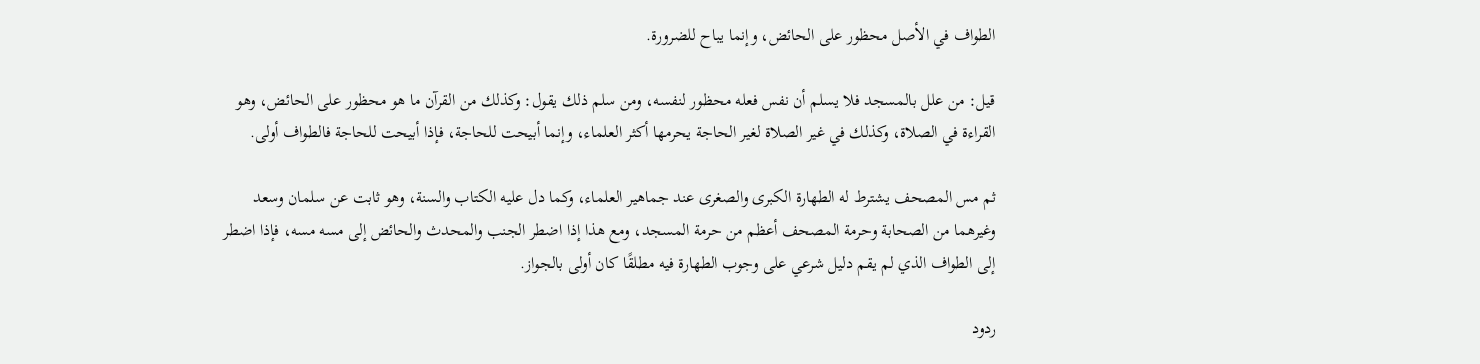الطواف في الأصل محظور على الحائض، وإنما يباح للضرورة.

قيل: من علل بالمسجد فلا يسلم أن نفس فعله محظور لنفسه، ومن سلم ذلك يقول: وكذلك من القرآن ما هو محظور على الحائض، وهو القراءة في الصلاة، وكذلك في غير الصلاة لغير الحاجة يحرمها أكثر العلماء، وإنما أبيحت للحاجة، فإذا أبيحت للحاجة فالطواف أولى.

ثم مس المصحف يشترط له الطهارة الكبرى والصغرى عند جماهير العلماء، وكما دل عليه الكتاب والسنة، وهو ثابت عن سلمان وسعد وغيرهما من الصحابة وحرمة المصحف أعظم من حرمة المسجد، ومع هذا إذا اضطر الجنب والمحدث والحائض إلى مسه مسه، فإذا اضطر إلى الطواف الذي لم يقم دليل شرعي على وجوب الطهارة فيه مطلقًا كان أولى بالجواز.

ردود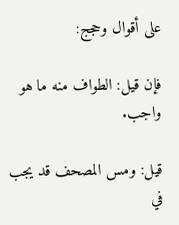على أقوال وحجج:

فإن قيل: الطواف منه ما هو واجب.

قيل: ومس المصحف قد يجب في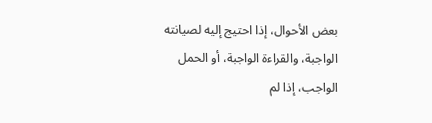بعض الأحوال، إذا احتيج إليه لصيانته الواجبة، والقراءة الواجبة، أو الحمل الواجب، إذا لم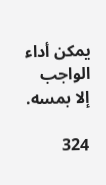يمكن أداء الواجب إلا بمسه.

324